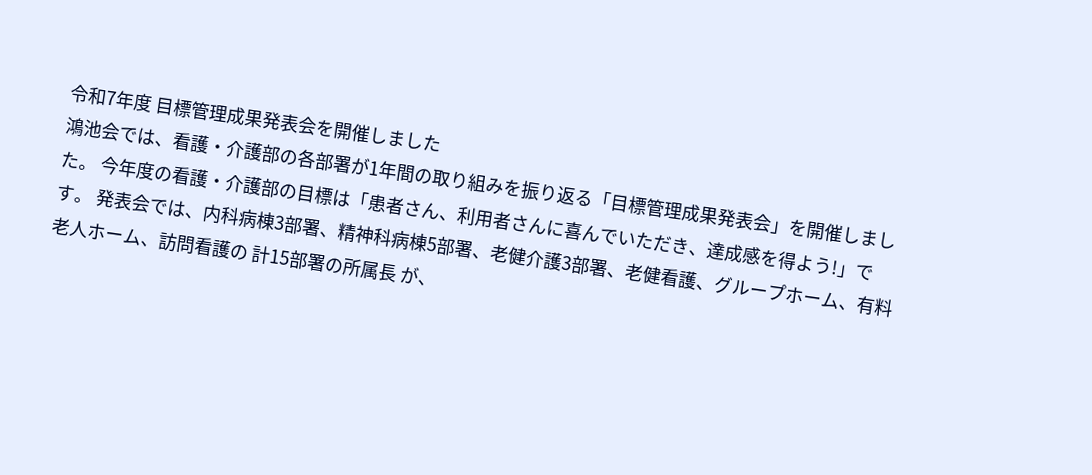令和7年度 目標管理成果発表会を開催しました
鴻池会では、看護・介護部の各部署が1年間の取り組みを振り返る「目標管理成果発表会」を開催しました。 今年度の看護・介護部の目標は「患者さん、利用者さんに喜んでいただき、達成感を得よう!」です。 発表会では、内科病棟3部署、精神科病棟5部署、老健介護3部署、老健看護、グループホーム、有料老人ホーム、訪問看護の 計15部署の所属長 が、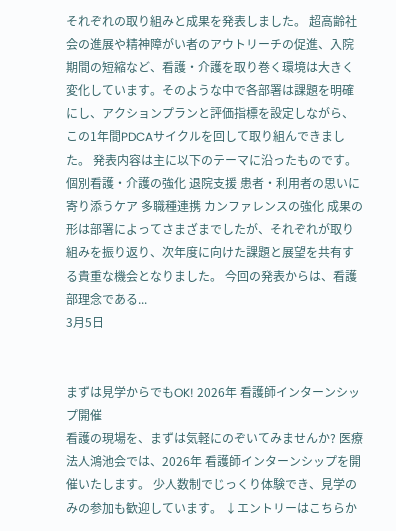それぞれの取り組みと成果を発表しました。 超高齢社会の進展や精神障がい者のアウトリーチの促進、入院期間の短縮など、看護・介護を取り巻く環境は大きく変化しています。そのような中で各部署は課題を明確にし、アクションプランと評価指標を設定しながら、この1年間PDCAサイクルを回して取り組んできました。 発表内容は主に以下のテーマに沿ったものです。 個別看護・介護の強化 退院支援 患者・利用者の思いに寄り添うケア 多職種連携 カンファレンスの強化 成果の形は部署によってさまざまでしたが、それぞれが取り組みを振り返り、次年度に向けた課題と展望を共有する貴重な機会となりました。 今回の発表からは、看護部理念である...
3月5日


まずは見学からでもOK! 2026年 看護師インターンシップ開催
看護の現場を、まずは気軽にのぞいてみませんか? 医療法人鴻池会では、2026年 看護師インターンシップを開催いたします。 少人数制でじっくり体験でき、見学のみの参加も歓迎しています。 ↓エントリーはこちらか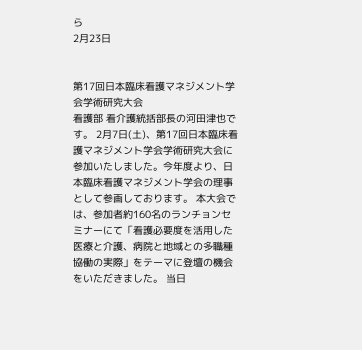ら
2月23日


第17回日本臨床看護マネジメント学会学術研究大会
看護部 看介護統括部長の河田津也です。 2月7日(土)、第17回日本臨床看護マネジメント学会学術研究大会に参加いたしました。今年度より、日本臨床看護マネジメント学会の理事として参画しております。 本大会では、参加者約160名のランチョンセミナーにて「看護必要度を活用した医療と介護、病院と地域との多職種協働の実際」をテーマに登壇の機会をいただきました。 当日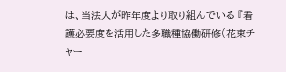は、当法人が昨年度より取り組んでいる 『看護必要度を活用した多職種協働研修(花束チャー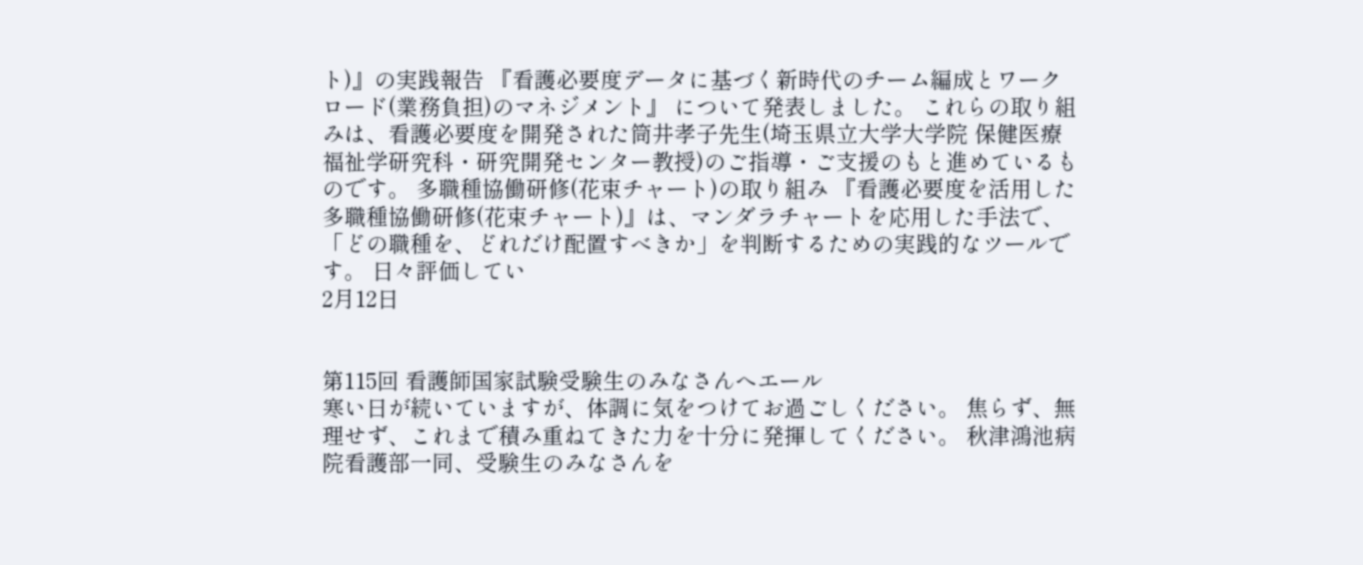ト)』の実践報告 『看護必要度データに基づく新時代のチーム編成とワークロード(業務負担)のマネジメント』 について発表しました。 これらの取り組みは、看護必要度を開発された筒井孝子先生(埼玉県立大学大学院 保健医療福祉学研究科・研究開発センター教授)のご指導・ご支援のもと進めているものです。 多職種協働研修(花束チャート)の取り組み 『看護必要度を活用した多職種協働研修(花束チャート)』は、マンダラチャートを応用した手法で、「どの職種を、どれだけ配置すべきか」を判断するための実践的なツールです。 日々評価してい
2月12日


第115回 看護師国家試験受験生のみなさんへエール
寒い日が続いていますが、体調に気をつけてお過ごしください。 焦らず、無理せず、これまで積み重ねてきた力を十分に発揮してください。 秋津鴻池病院看護部一同、受験生のみなさんを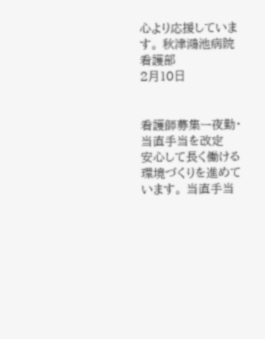心より応援しています。 秋津鴻池病院 看護部
2月10日


看護師募集ー夜勤・当直手当を改定
安心して長く働ける環境づくりを進めています。 当直手当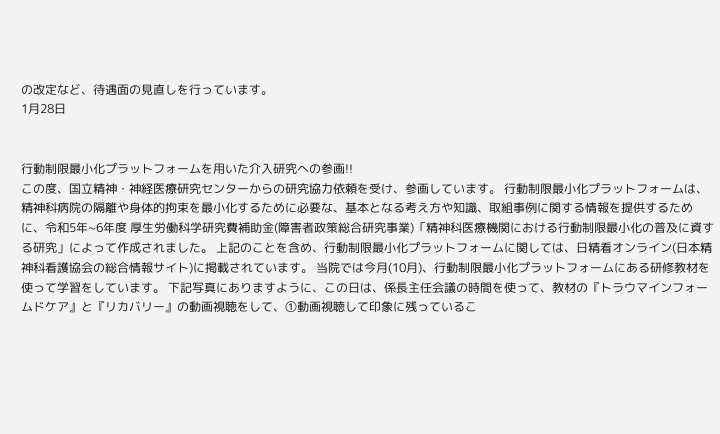の改定など、待遇面の見直しを行っています。
1月28日


行動制限最小化プラットフォームを用いた介入研究への参画!!
この度、国立精神・神経医療研究センターからの研究協力依頼を受け、参画しています。 行動制限最小化プラットフォームは、精神科病院の隔離や身体的拘束を最小化するために必要な、基本となる考え方や知識、取組事例に関する情報を提供するために、令和5年~6年度 厚生労働科学研究費補助金(障害者政策総合研究事業)「精神科医療機関における行動制限最小化の普及に資する研究」によって作成されました。 上記のことを含め、行動制限最小化プラットフォームに関しては、日精看オンライン(日本精神科看護協会の総合情報サイト)に掲載されています。 当院では今月(10月)、行動制限最小化プラットフォームにある研修教材を使って学習をしています。 下記写真にありますように、この日は、係長主任会議の時間を使って、教材の『トラウマインフォームドケア』と『リカバリー』の動画視聴をして、①動画視聴して印象に残っているこ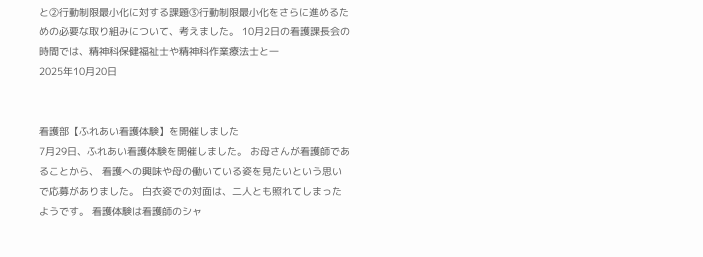と②行動制限最小化に対する課題③行動制限最小化をさらに進めるための必要な取り組みについて、考えました。 10月2日の看護課長会の時間では、精神科保健福祉士や精神科作業療法士と一
2025年10月20日


看護部【ふれあい看護体験】を開催しました
7月29日、ふれあい看護体験を開催しました。 お母さんが看護師であることから、 看護への興味や母の働いている姿を見たいという思いで応募がありました。 白衣姿での対面は、二人とも照れてしまったようです。 看護体験は看護師のシャ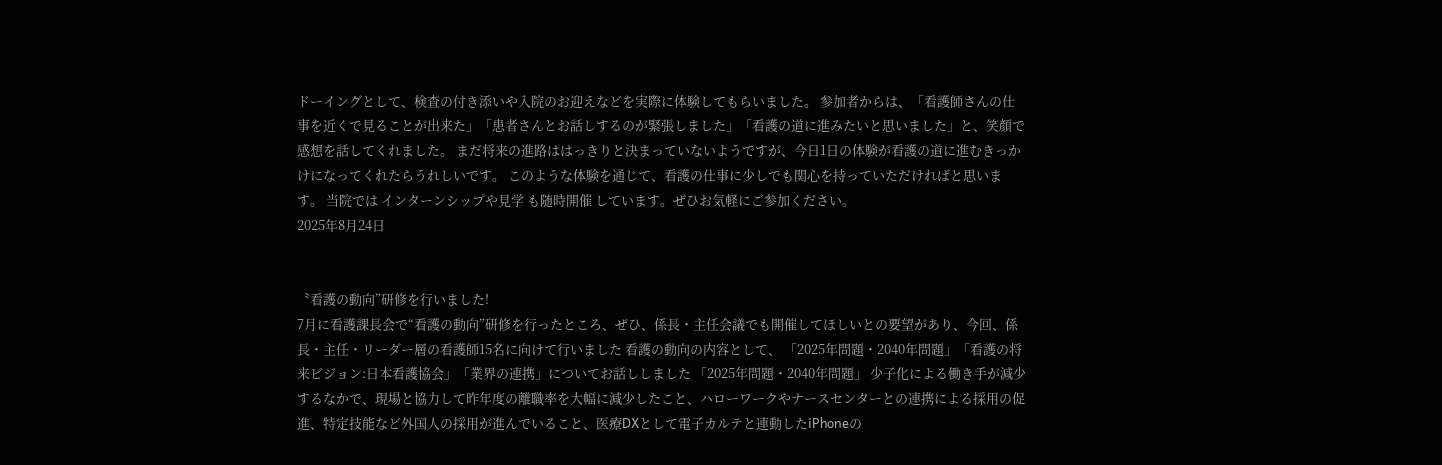ドーイングとして、検査の付き添いや入院のお迎えなどを実際に体験してもらいました。 参加者からは、「看護師さんの仕事を近くで見ることが出来た」「患者さんとお話しするのが緊張しました」「看護の道に進みたいと思いました」と、笑顔で感想を話してくれました。 まだ将来の進路ははっきりと決まっていないようですが、今日1日の体験が看護の道に進むきっかけになってくれたらうれしいです。 このような体験を通じて、看護の仕事に少しでも関心を持っていただければと思います。 当院では インターンシップや見学 も随時開催 しています。ぜひお気軽にご参加ください。
2025年8月24日


〝看護の動向”研修を行いました!
7月に看護課長会で“看護の動向”研修を行ったところ、ぜひ、係長・主任会議でも開催してほしいとの要望があり、今回、係長・主任・リーダー層の看護師15名に向けて行いました 看護の動向の内容として、 「2025年問題・2040年問題」「看護の将来ビジョン:日本看護協会」「業界の連携」についてお話ししました 「2025年問題・2040年問題」 少子化による働き手が減少するなかで、現場と協力して昨年度の離職率を大幅に減少したこと、ハローワークやナースセンターとの連携による採用の促進、特定技能など外国人の採用が進んでいること、医療DXとして電子カルテと連動したiPhoneの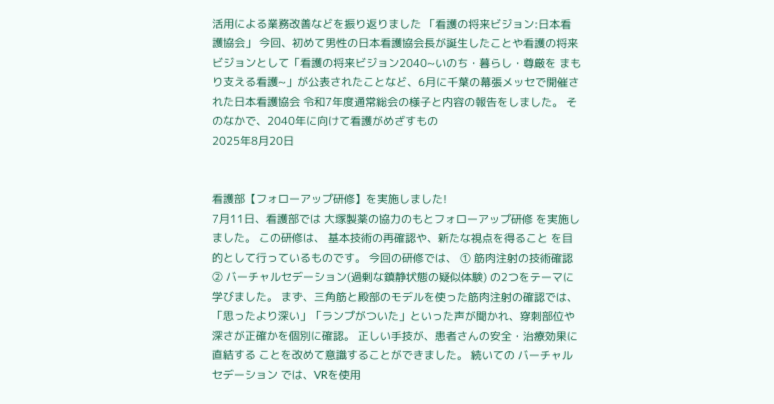活用による業務改善などを振り返りました 「看護の将来ビジョン:日本看護協会」 今回、初めて男性の日本看護協会長が誕生したことや看護の将来ビジョンとして「看護の将来ビジョン2040~いのち・暮らし・尊厳を まもり支える看護~」が公表されたことなど、6月に千葉の幕張メッセで開催された日本看護協会 令和7年度通常総会の様子と内容の報告をしました。 そのなかで、2040年に向けて看護がめざすもの
2025年8月20日


看護部【フォローアップ研修】を実施しました!
7月11日、看護部では 大塚製薬の協力のもとフォローアップ研修 を実施しました。 この研修は、 基本技術の再確認や、新たな視点を得ること を目的として行っているものです。 今回の研修では、 ① 筋肉注射の技術確認 ② バーチャルセデーション(過剰な鎮静状態の疑似体験) の2つをテーマに学びました。 まず、三角筋と殿部のモデルを使った筋肉注射の確認では、 「思ったより深い」「ランプがついた」といった声が聞かれ、穿刺部位や深さが正確かを個別に確認。 正しい手技が、患者さんの安全・治療効果に直結する ことを改めて意識することができました。 続いての バーチャルセデーション では、VRを使用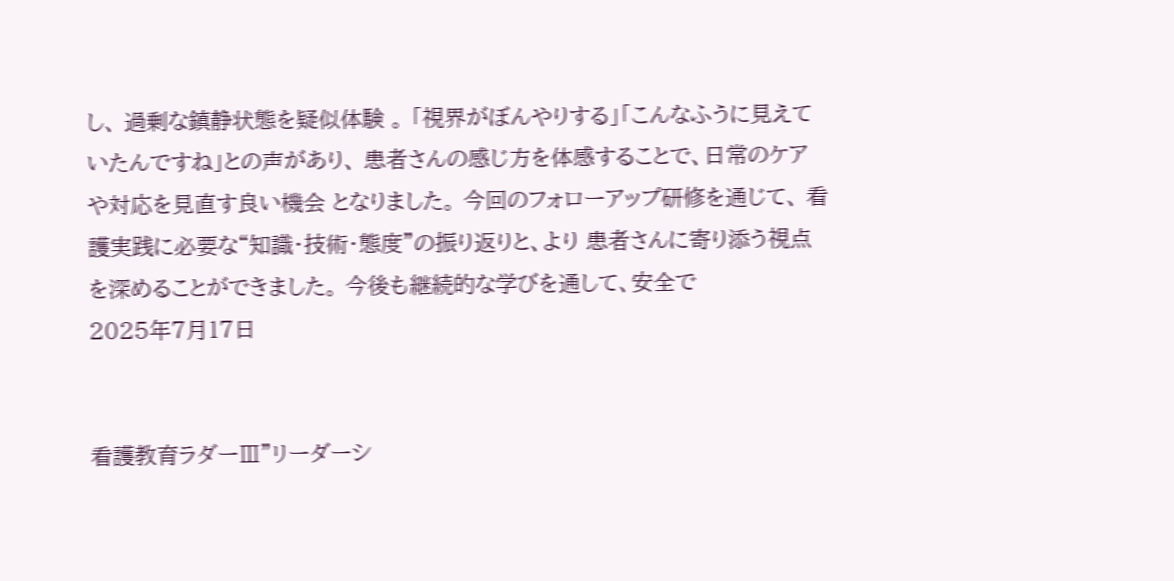し、 過剰な鎮静状態を疑似体験 。 「視界がぼんやりする」「こんなふうに見えていたんですね」との声があり、 患者さんの感じ方を体感することで、日常のケアや対応を見直す良い機会 となりました。 今回のフォローアップ研修を通じて、 看護実践に必要な“知識・技術・態度”の振り返りと、より 患者さんに寄り添う視点 を深めることができました。 今後も継続的な学びを通して、安全で
2025年7月17日


看護教育ラダーⅢ"リーダーシ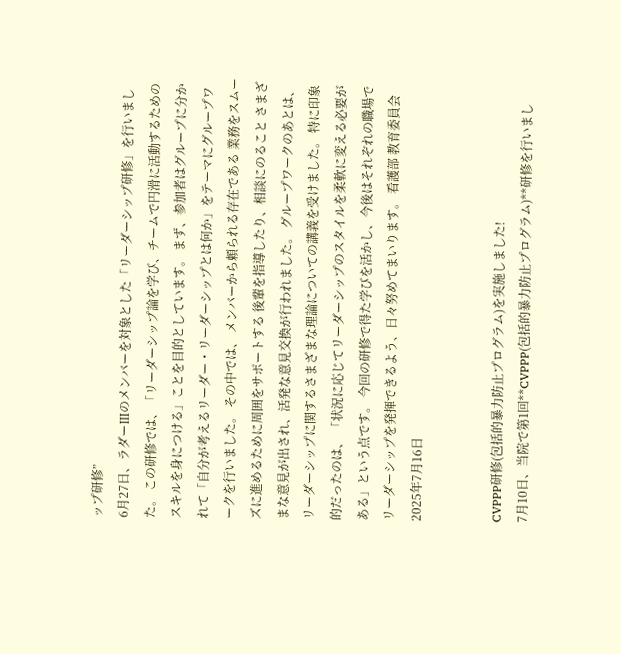ップ研修”
6月27日、ラダーⅢのメンバーを対象とした「リーダーシップ研修」を行いました。 この研修では、「リーダーシップ論を学び、チームで円滑に活動するためのスキルを身につける」ことを目的としています。 まず、参加者はグループに分かれて「自分が考えるリーダー・リーダーシップとは何か」をテーマにグループワークを行いました。 その中では、 メンバーから頼られる存在である 業務をスムーズに進めるために周囲をサポートする 後輩を指導したり、相談にのること さまざまな意見が出され、活発な意見交換が行われました。 グループワークのあとは、リーダーシップに関するさまざまな理論についての講義を受けました。 特に印象的だったのは、 「状況に応じてリーダーシップのスタイルを柔軟に変える必要がある」という点です。 今回の研修で得た学びを活かし、今後はそれぞれの職場でリーダーシップを発揮できるよう、日々努めてまいります。 看護部 教育委員会
2025年7月16日


CVPPP研修(包括的暴力防止プログラム)を実施しました!
7月10日、当院で第1回**CVPPP(包括的暴力防止プログラム)**研修を行いまし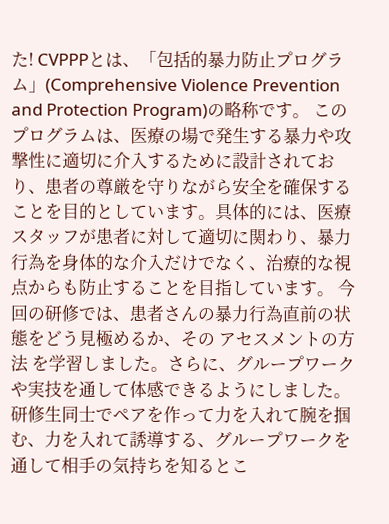た! CVPPPとは、「包括的暴力防止プログラム」(Comprehensive Violence Prevention and Protection Program)の略称です。 このプログラムは、医療の場で発生する暴力や攻撃性に適切に介入するために設計されており、患者の尊厳を守りながら安全を確保することを目的としています。具体的には、医療スタッフが患者に対して適切に関わり、暴力行為を身体的な介入だけでなく、治療的な視点からも防止することを目指しています。 今回の研修では、患者さんの暴力行為直前の状態をどう見極めるか、その アセスメントの方法 を学習しました。さらに、グループワークや実技を通して体感できるようにしました。 研修生同士でペアを作って力を入れて腕を掴む、力を入れて誘導する、グループワークを通して相手の気持ちを知るとこ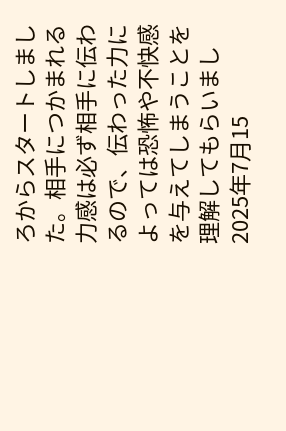ろからスタートしました。相手につかまれる力感は必ず相手に伝わるので、伝わった力によっては恐怖や不快感を与えてしまうことを理解してもらいまし
2025年7月15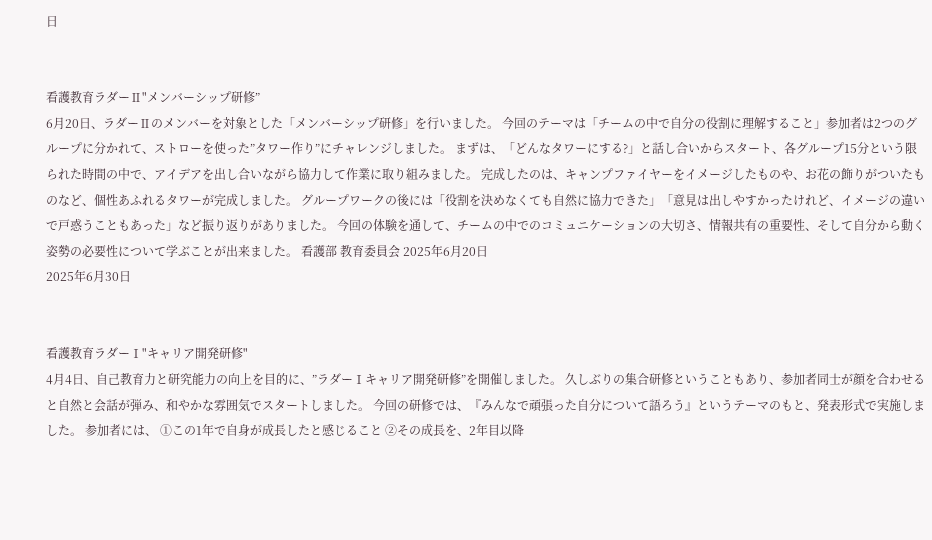日


看護教育ラダーⅡ"メンバーシップ研修”
6月20日、ラダーⅡのメンバーを対象とした「メンバーシップ研修」を行いました。 今回のテーマは「チームの中で自分の役割に理解すること」参加者は2つのグループに分かれて、ストローを使った”タワー作り”にチャレンジしました。 まずは、「どんなタワーにする?」と話し合いからスタート、各グループ15分という限られた時間の中で、アイデアを出し合いながら協力して作業に取り組みました。 完成したのは、キャンプファイヤーをイメージしたものや、お花の飾りがついたものなど、個性あふれるタワーが完成しました。 グループワークの後には「役割を決めなくても自然に協力できた」「意見は出しやすかったけれど、イメージの違いで戸惑うこともあった」など振り返りがありました。 今回の体験を通して、チームの中でのコミュニケーションの大切さ、情報共有の重要性、そして自分から動く姿勢の必要性について学ぶことが出来ました。 看護部 教育委員会 2025年6月20日
2025年6月30日


看護教育ラダーⅠ"キャリア開発研修"
4月4日、自己教育力と研究能力の向上を目的に、”ラダーⅠキャリア開発研修”を開催しました。 久しぶりの集合研修ということもあり、参加者同士が顔を合わせると自然と会話が弾み、和やかな雰囲気でスタートしました。 今回の研修では、『みんなで頑張った自分について語ろう』というテーマのもと、発表形式で実施しました。 参加者には、 ①この1年で自身が成長したと感じること ②その成長を、2年目以降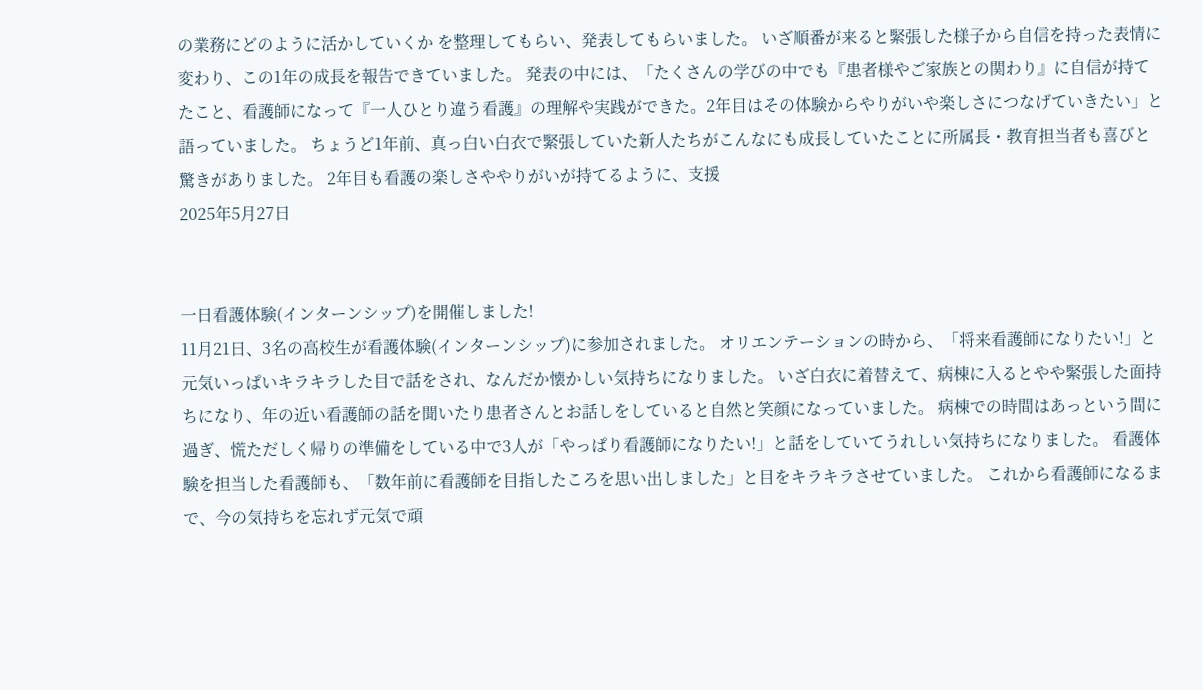の業務にどのように活かしていくか を整理してもらい、発表してもらいました。 いざ順番が来ると緊張した様子から自信を持った表情に変わり、この1年の成長を報告できていました。 発表の中には、「たくさんの学びの中でも『患者様やご家族との関わり』に自信が持てたこと、看護師になって『一人ひとり違う看護』の理解や実践ができた。2年目はその体験からやりがいや楽しさにつなげていきたい」と語っていました。 ちょうど1年前、真っ白い白衣で緊張していた新人たちがこんなにも成長していたことに所属長・教育担当者も喜びと驚きがありました。 2年目も看護の楽しさややりがいが持てるように、支援
2025年5月27日


一日看護体験(インターンシップ)を開催しました!
11月21日、3名の高校生が看護体験(インターンシップ)に参加されました。 オリエンテーションの時から、「将来看護師になりたい!」と元気いっぱいキラキラした目で話をされ、なんだか懐かしい気持ちになりました。 いざ白衣に着替えて、病棟に入るとやや緊張した面持ちになり、年の近い看護師の話を聞いたり患者さんとお話しをしていると自然と笑顔になっていました。 病棟での時間はあっという間に過ぎ、慌ただしく帰りの準備をしている中で3人が「やっぱり看護師になりたい!」と話をしていてうれしい気持ちになりました。 看護体験を担当した看護師も、「数年前に看護師を目指したころを思い出しました」と目をキラキラさせていました。 これから看護師になるまで、今の気持ちを忘れず元気で頑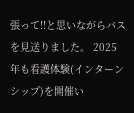張って!!と思いながらバスを見送りました。 2025年も看護体験(インターンシップ)を開催い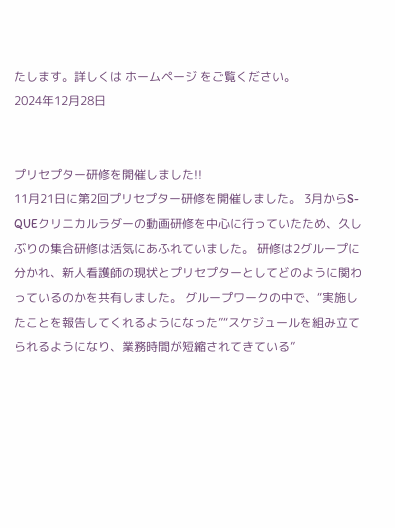たします。詳しくは ホームページ をご覧ください。
2024年12月28日


プリセプター研修を開催しました!!
11月21日に第2回プリセプター研修を開催しました。 3月からS-QUEクリニカルラダーの動画研修を中心に行っていたため、久しぶりの集合研修は活気にあふれていました。 研修は2グループに分かれ、新人看護師の現状とプリセプターとしてどのように関わっているのかを共有しました。 グループワークの中で、“実施したことを報告してくれるようになった”“スケジュールを組み立てられるようになり、業務時間が短縮されてきている”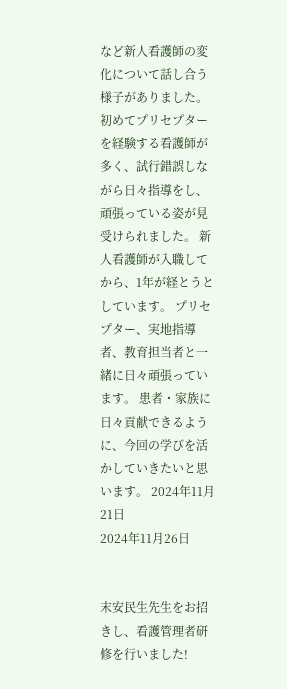など新人看護師の変化について話し合う様子がありました。 初めてプリセプターを経験する看護師が多く、試行錯誤しながら日々指導をし、頑張っている姿が見受けられました。 新人看護師が入職してから、1年が経とうとしています。 プリセプター、実地指導者、教育担当者と一緒に日々頑張っています。 患者・家族に日々貢献できるように、今回の学びを活かしていきたいと思います。 2024年11月21日
2024年11月26日


末安民生先生をお招きし、看護管理者研修を行いました!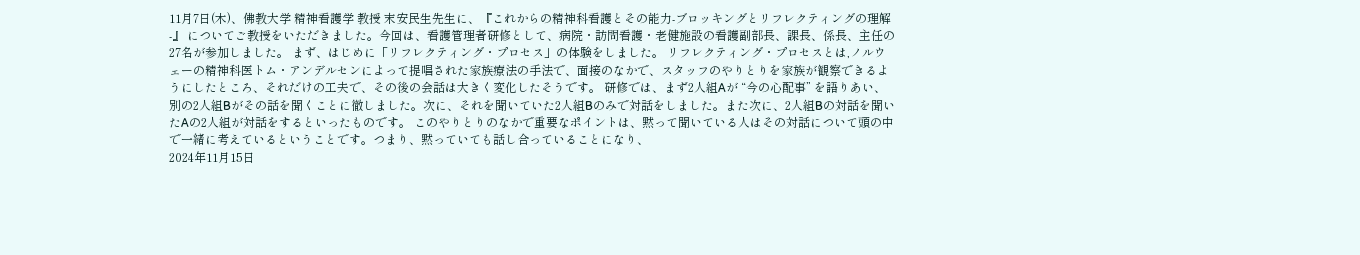11月7日(木)、佛教大学 精神看護学 教授 末安民生先生に、『これからの精神科看護とその能力-ブロッキングとリフレクティングの理解-』 についてご教授をいただきました。今回は、看護管理者研修として、病院・訪問看護・老健施設の看護副部長、課長、係長、主任の27名が参加しました。 まず、はじめに「リフレクティング・プロセス」の体験をしました。 リフレクティング・プロセスとは,ノルウェーの精神科医トム・アンデルセンによって提唱された家族療法の手法で、面接のなかで、スタッフのやりとりを家族が観察できるようにしたところ、それだけの工夫で、その後の会話は大きく変化したそうです。 研修では、まず2人組Aが “今の心配事” を語りあい、別の2人組Bがその話を聞くことに徹しました。次に、それを聞いていた2人組Bのみで対話をしました。また次に、2人組Bの対話を聞いたAの2人組が対話をするといったものです。 このやりとりのなかで重要なポイントは、黙って聞いている人はその対話について頭の中で一緒に考えているということです。つまり、黙っていても話し合っていることになり、
2024年11月15日